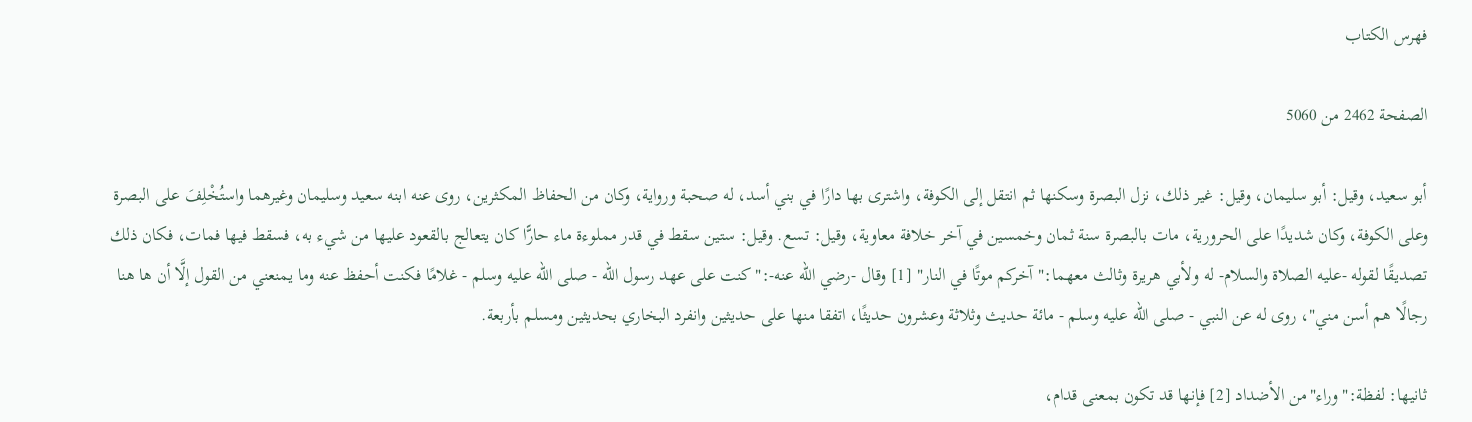فهرس الكتاب

الصفحة 2462 من 5060

أبو سعيد، وقيل: أبو سليمان، وقيل: غير ذلك، نزل البصرة وسكنها ثم انتقل إلى الكوفة، واشترى بها دارًا في بني أسد، له صحبة ورواية، وكان من الحفاظ المكثرين، روى عنه ابنه سعيد وسليمان وغيرهما واستُخْلِفَ على البصرة وعلى الكوفة، وكان شديدًا على الحرورية، مات بالبصرة سنة ثمان وخمسين في آخر خلافة معاوية، وقيل: تسع. وقيل: ستين سقط في قدر مملوءة ماء حارًّا كان يتعالج بالقعود عليها من شيء به، فسقط فيها فمات، فكان ذلك تصديقًا لقوله -عليه الصلاة والسلام- له ولأبي هريرة وثالث معهما:"آخركم موتًا في النار" [1] وقال -رضي الله عنه-:"كنت على عهد رسول الله - صلى الله عليه وسلم - غلامًا فكنت أحفظ عنه وما يمنعني من القول إلَّا أن ها هنا رجالًا هم أسن مني"، روى له عن النبي - صلى الله عليه وسلم - مائة حديث وثلاثة وعشرون حديثًا، اتفقا منها على حديثين وانفرد البخاري بحديثين ومسلم بأربعة.

ثانيها: لفظة:"وراء"من الأضداد [2] فإنها قد تكون بمعنى قدام،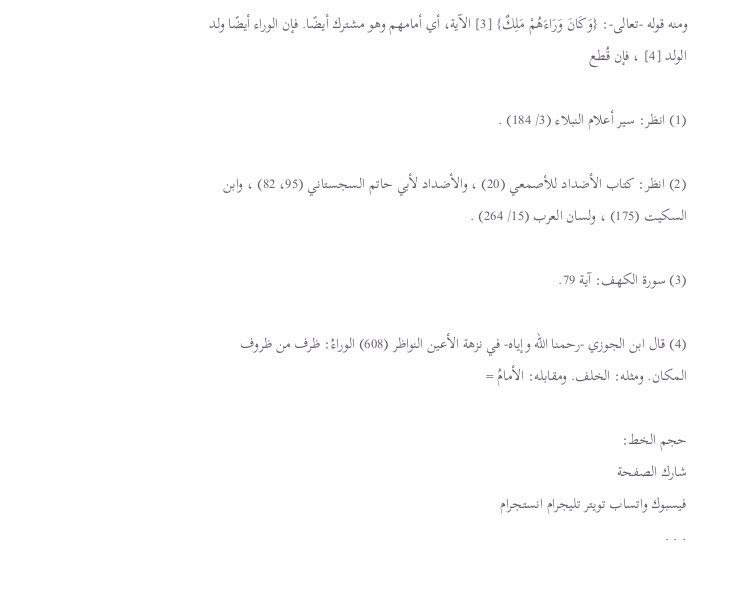ومنه قوله -تعالى-: {وَكَانَ وَرَاءَهُمْ مَلِكٌ} [3] الآية، أي أمامهم وهو مشترك أيضًا. فإن الوراء أيضًا ولد الولد [4] ، فإن قُطع

(1) انظر: سير أعلام النبلاء (3/ 184) .

(2) انظر: كتاب الأضداد للأصمعي (20) ، والأضداد لأبي حاتم السجستاني (95، 82) ، وابن السكيت (175) ، ولسان العرب (15/ 264) .

(3) سورة الكهف: آية 79.

(4) قال ابن الجوزي -رحمنا الله وإياه- في نزهة الأعين النواظر (608) الوراءُ: ظرف من ظروف المكان. ومثله: الخلف. ومقابله: الأمامُ =

حجم الخط:
شارك الصفحة
فيسبوك واتساب تويتر تليجرام انستجرام
. . .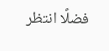فضلًا انتظر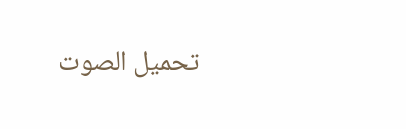تحميل الصوت